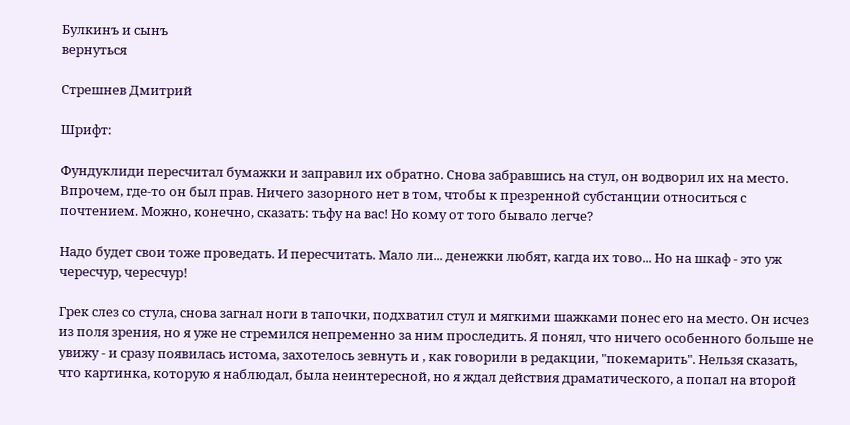Булкинъ и сынъ
вернуться

Стрешнев Дмитрий

Шрифт:

Фундуклиди пересчитал бумажки и заправил их обратно. Снова забравшись на стул, он водворил их на место. Впрочем, где-то он был прав. Ничего зазорного нет в том, чтобы к презренной субстанции относиться с почтением. Можно, конечно, сказать: тьфу на вас! Но кому от того бывало легче?

Надо будет свои тоже проведать. И пересчитать. Мало ли... денежки любят, кагда их тово... Но на шкаф - это уж чересчур, чересчур!

Грек слез со стула, снова загнал ноги в тапочки, подхватил стул и мягкими шажками понес его на место. Он исчез из поля зрения, но я уже не стремился непременно за ним проследить. Я понял, что ничего особенного больше не увижу - и сразу появилась истома, захотелось зевнуть и , как говорили в редакции, "покемарить". Нельзя сказать, что картинка, которую я наблюдал, была неинтересной, но я ждал действия драматического, а попал на второй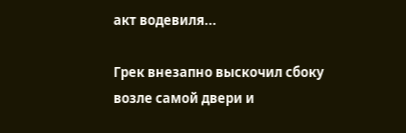акт водевиля...

Грек внезапно выскочил сбоку возле самой двери и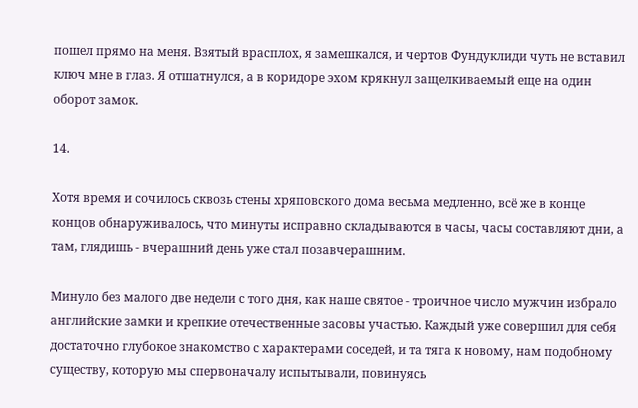пошел прямо на меня. Взятый врасплох, я замешкался, и чертов Фундуклиди чуть не вставил ключ мне в глаз. Я отшатнулся, а в коридоре эхом крякнул защелкиваемый еще на один оборот замок.

14.

Хотя время и сочилось сквозь стены хряповского дома весьма медленно, всё же в конце концов обнаруживалось, что минуты исправно складываются в часы, часы составляют дни, а там, глядишь - вчерашний день уже стал позавчерашним.

Минуло без малого две недели с того дня, как наше святое - троичное число мужчин избрало английские замки и крепкие отечественные засовы участью. Каждый уже совершил для себя достаточно глубокое знакомство с характерами соседей, и та тяга к новому, нам подобному существу, которую мы спервоначалу испытывали, повинуясь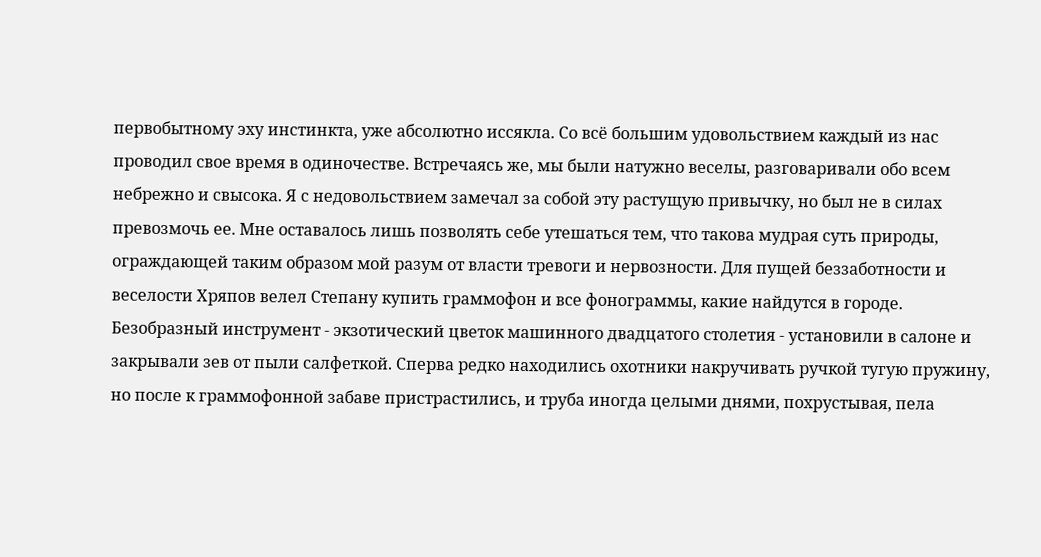первобытному эху инстинкта, уже абсолютно иссякла. Со всё большим удовольствием каждый из нас проводил свое время в одиночестве. Встречаясь же, мы были натужно веселы, разговаривали обо всем небрежно и свысока. Я с недовольствием замечал за собой эту растущую привычку, но был не в силах превозмочь ее. Мне оставалось лишь позволять себе утешаться тем, что такова мудрая суть природы, ограждающей таким образом мой разум от власти тревоги и нервозности. Для пущей беззаботности и веселости Хряпов велел Степану купить граммофон и все фонограммы, какие найдутся в городе. Безобразный инструмент - экзотический цветок машинного двадцатого столетия - установили в салоне и закрывали зев от пыли салфеткой. Сперва редко находились охотники накручивать ручкой тугую пружину, но после к граммофонной забаве пристрастились, и труба иногда целыми днями, похрустывая, пела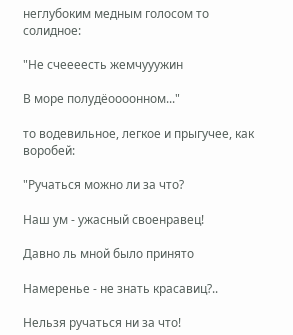неглубоким медным голосом то солидное:

"Не счеееесть жемчууужин

В море полудёоооонном..."

то водевильное, легкое и прыгучее, как воробей:

"Ручаться можно ли за что?

Наш ум - ужасный своенравец!

Давно ль мной было принято

Намеренье - не знать красавиц?..

Нельзя ручаться ни за что!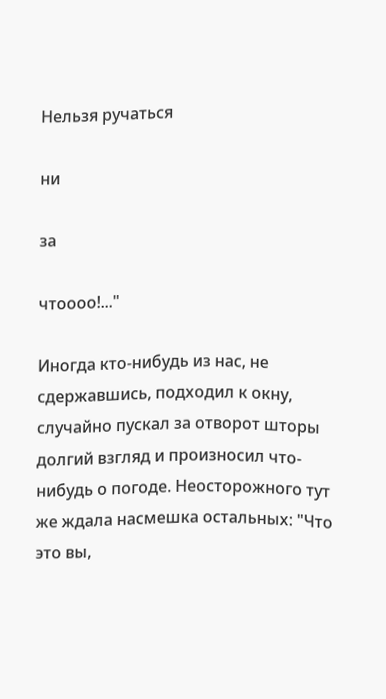Нельзя ручаться

ни

за

чтоооо!..."

Иногда кто-нибудь из нас, не сдержавшись, подходил к окну, случайно пускал за отворот шторы долгий взгляд и произносил что-нибудь о погоде. Неосторожного тут же ждала насмешка остальных: "Что это вы,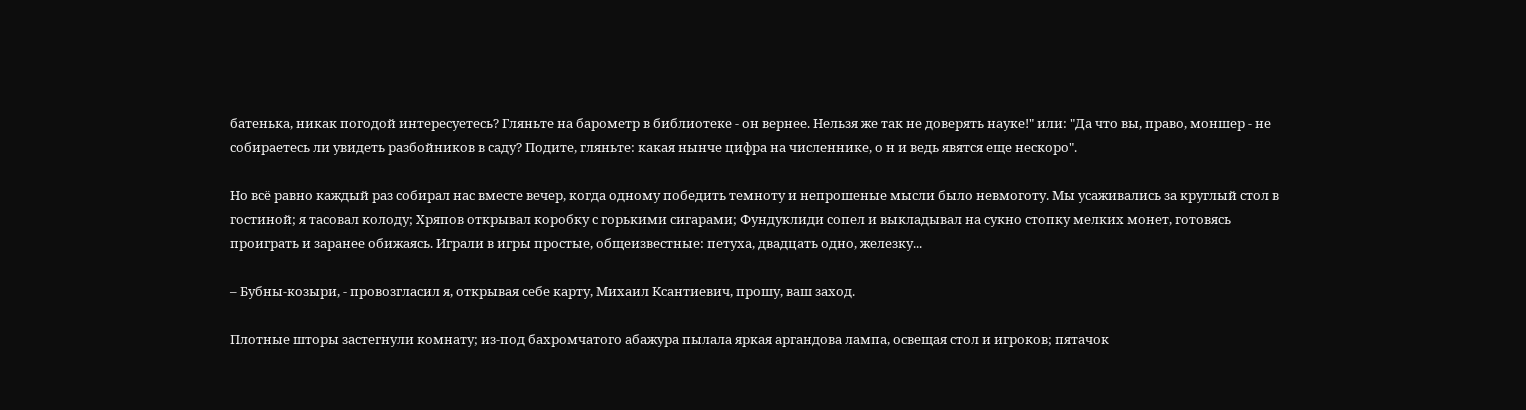батенька, никак погодой интересуетесь? Гляньте на барометр в библиотеке - он вернее. Нельзя же так не доверять науке!" или: "Да что вы, право, моншер - не собираетесь ли увидеть разбойников в саду? Подите, гляньте: какая нынче цифра на численнике, о н и ведь явятся еще нескоро".

Но всё равно каждый раз собирал нас вместе вечер, когда одному победить темноту и непрошеные мысли было невмоготу. Мы усаживались за круглый стол в гостиной; я тасовал колоду; Хряпов открывал коробку с горькими сигарами; Фундуклиди сопел и выкладывал на сукно стопку мелких монет, готовясь проиграть и заранее обижаясь. Играли в игры простые, общеизвестные: петуха, двадцать одно, железку...

– Бубны-козыри, - провозгласил я, открывая себе карту, Михаил Ксантиевич, прошу, ваш заход.

Плотные шторы застегнули комнату; из-под бахромчатого абажура пылала яркая аргандова лампа, освещая стол и игроков; пятачок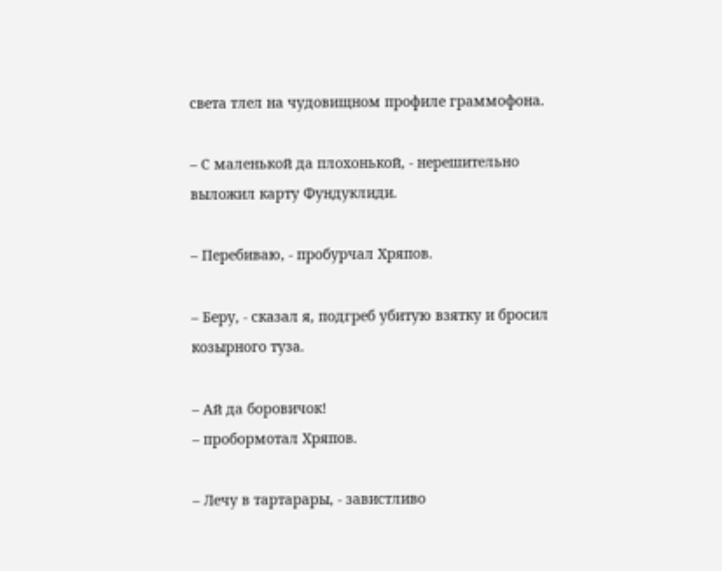света тлел на чудовищном профиле граммофона.

– С маленькой да плохонькой, - нерешительно выложил карту Фундуклиди.

– Перебиваю, - пробурчал Хряпов.

– Беру, - сказал я, подгреб убитую взятку и бросил козырного туза.

– Ай да боровичок!
– пробормотал Хряпов.

– Лечу в тартарары, - завистливо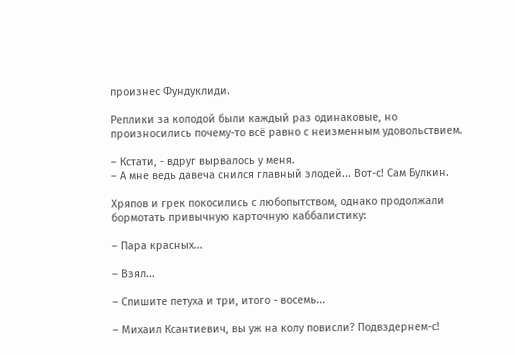произнес Фундуклиди.

Реплики за колодой были каждый раз одинаковые, но произносились почему-то всё равно с неизменным удовольствием.

– Кстати, - вдруг вырвалось у меня.
– А мне ведь давеча снился главный злодей... Вот-с! Сам Булкин.

Хряпов и грек покосились с любопытством, однако продолжали бормотать привычную карточную каббалистику:

– Пара красных...

– Взял...

– Спишите петуха и три, итого - восемь...

– Михаил Ксантиевич, вы уж на колу повисли? Подвздернем-с!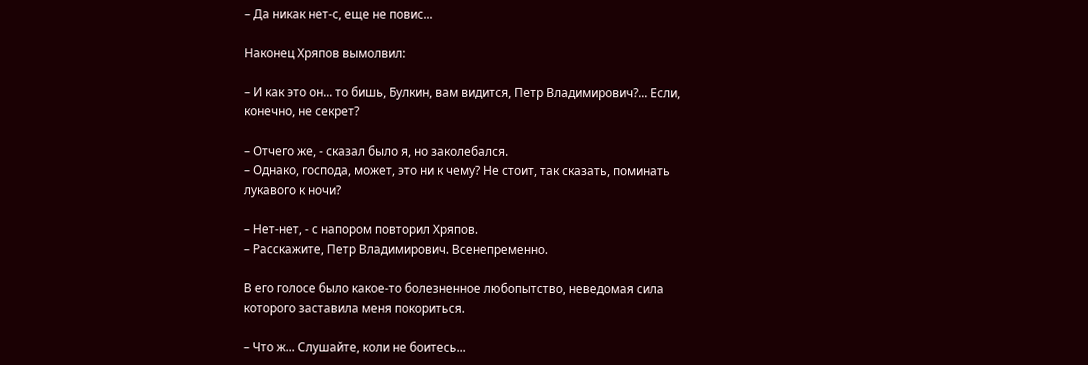– Да никак нет-с, еще не повис...

Наконец Хряпов вымолвил:

– И как это он... то бишь, Булкин, вам видится, Петр Владимирович?... Если, конечно, не секрет?

– Отчего же, - сказал было я, но заколебался.
– Однако, господа, может, это ни к чему? Не стоит, так сказать, поминать лукавого к ночи?

– Нет-нет, - с напором повторил Хряпов.
– Расскажите, Петр Владимирович. Всенепременно.

В его голосе было какое-то болезненное любопытство, неведомая сила которого заставила меня покориться.

– Что ж... Слушайте, коли не боитесь...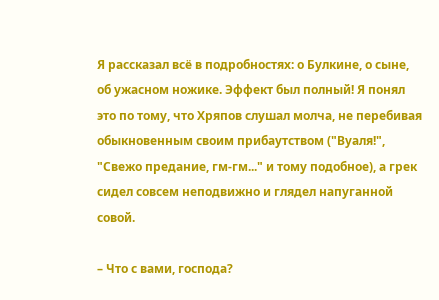Я рассказал всё в подробностях: о Булкине, о сыне, об ужасном ножике. Эффект был полный! Я понял это по тому, что Хряпов слушал молча, не перебивая обыкновенным своим прибаутством ("Вуаля!", "Свежо предание, гм-гм..." и тому подобное), а грек сидел совсем неподвижно и глядел напуганной совой.

– Что с вами, господа?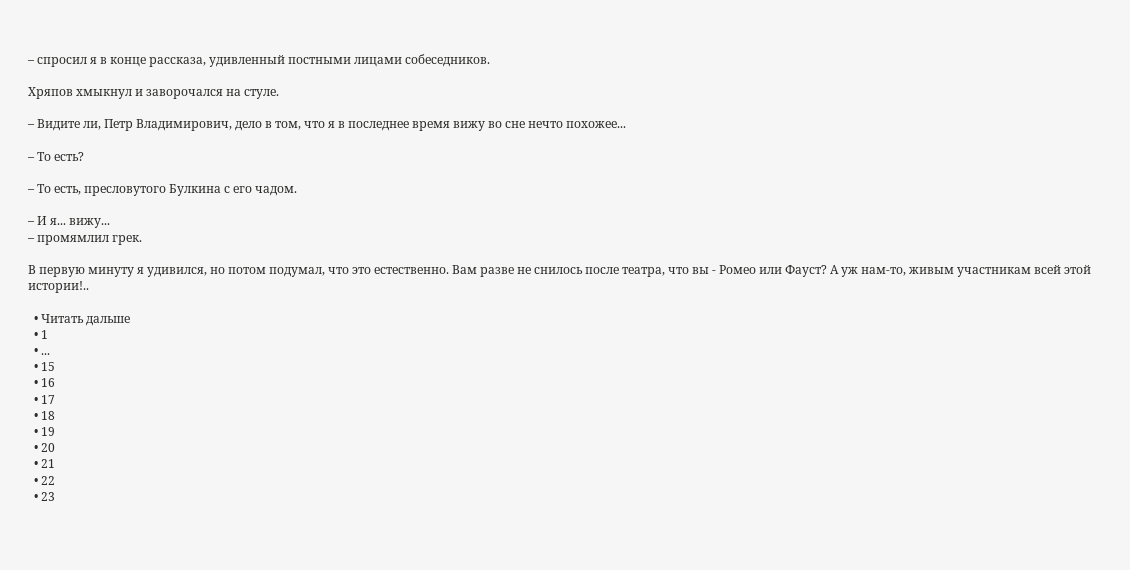– спросил я в конце рассказа, удивленный постными лицами собеседников.

Хряпов хмыкнул и заворочался на стуле.

– Видите ли, Петр Владимирович, дело в том, что я в последнее время вижу во сне нечто похожее...

– То есть?

– То есть, пресловутого Булкина с его чадом.

– И я... вижу...
– промямлил грек.

В первую минуту я удивился, но потом подумал, что это естественно. Вам разве не снилось после театра, что вы - Ромео или Фауст? А уж нам-то, живым участникам всей этой истории!..

  • Читать дальше
  • 1
  • ...
  • 15
  • 16
  • 17
  • 18
  • 19
  • 20
  • 21
  • 22
  • 23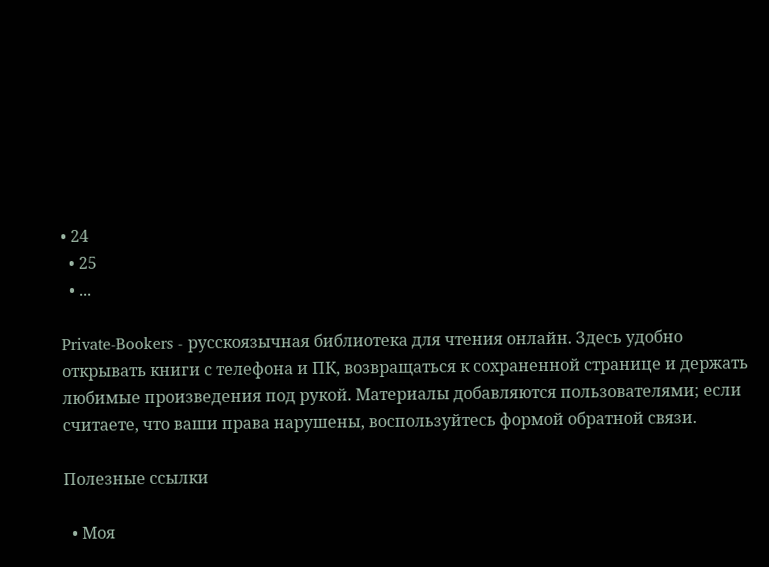• 24
  • 25
  • ...

Private-Bookers - русскоязычная библиотека для чтения онлайн. Здесь удобно открывать книги с телефона и ПК, возвращаться к сохраненной странице и держать любимые произведения под рукой. Материалы добавляются пользователями; если считаете, что ваши права нарушены, воспользуйтесь формой обратной связи.

Полезные ссылки

  • Моя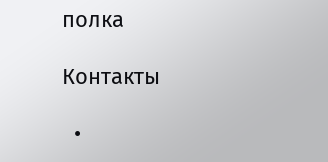полка

Контакты

  •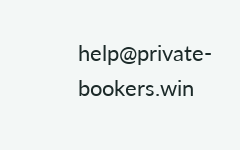help@private-bookers.win